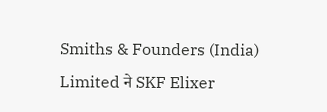Smiths & Founders (India) Limited ने SKF Elixer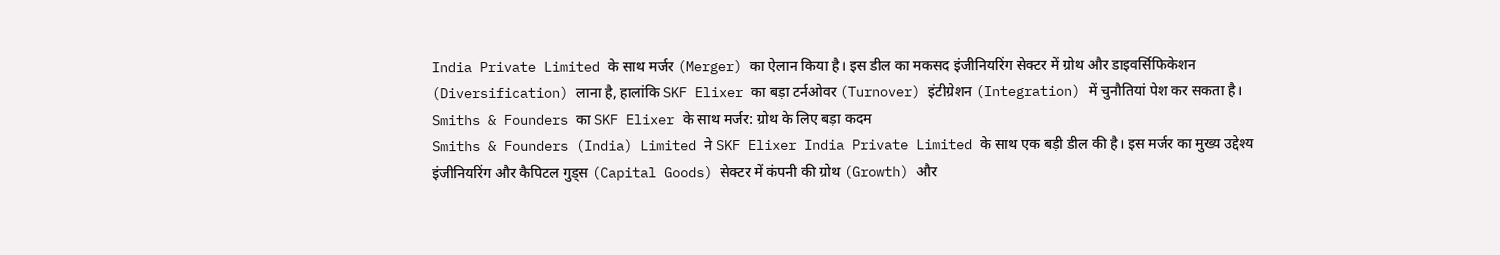India Private Limited के साथ मर्जर (Merger) का ऐलान किया है। इस डील का मकसद इंजीनियरिंग सेक्टर में ग्रोथ और डाइवर्सिफिकेशन (Diversification) लाना है, हालांकि SKF Elixer का बड़ा टर्नओवर (Turnover) इंटीग्रेशन (Integration) में चुनौतियां पेश कर सकता है।
Smiths & Founders का SKF Elixer के साथ मर्जर: ग्रोथ के लिए बड़ा कदम
Smiths & Founders (India) Limited ने SKF Elixer India Private Limited के साथ एक बड़ी डील की है। इस मर्जर का मुख्य उद्देश्य इंजीनियरिंग और कैपिटल गुड्स (Capital Goods) सेक्टर में कंपनी की ग्रोथ (Growth) और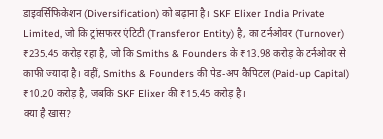डाइवर्सिफिकेशन (Diversification) को बढ़ाना है। SKF Elixer India Private Limited, जो कि ट्रांसफरर एंटिटी (Transferor Entity) है, का टर्नओवर (Turnover) ₹235.45 करोड़ रहा है, जो कि Smiths & Founders के ₹13.98 करोड़ के टर्नओवर से काफी ज्यादा है। वहीं, Smiths & Founders की पेड-अप कैपिटल (Paid-up Capital) ₹10.20 करोड़ है, जबकि SKF Elixer की ₹15.45 करोड़ है।
क्या है खास?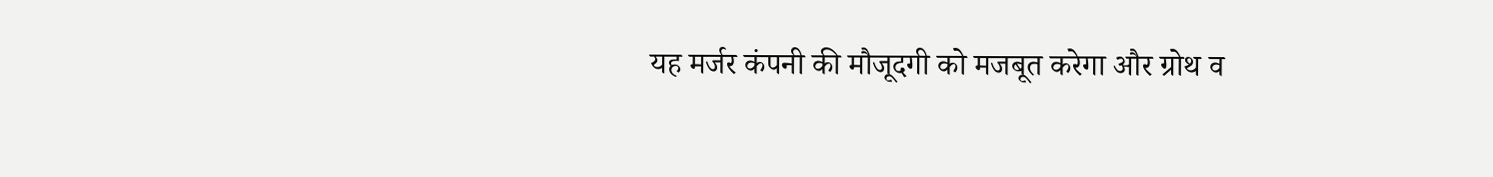यह मर्जर कंपनी की मौजूदगी को मजबूत करेगा और ग्रोथ व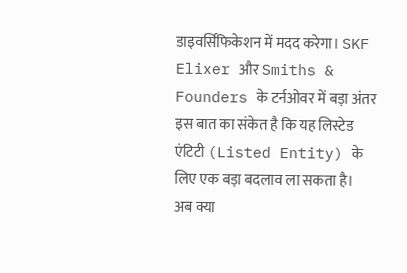डाइवर्सिफिकेशन में मदद करेगा। SKF Elixer और Smiths & Founders के टर्नओवर में बड़ा अंतर इस बात का संकेत है कि यह लिस्टेड एंटिटी (Listed Entity) के लिए एक बड़ा बदलाव ला सकता है।
अब क्या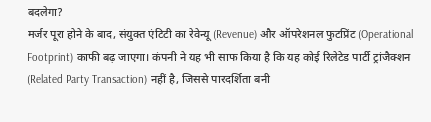बदलेगा?
मर्जर पूरा होने के बाद, संयुक्त एंटिटी का रेवेन्यू (Revenue) और ऑपरेशनल फुटप्रिंट (Operational Footprint) काफी बढ़ जाएगा। कंपनी ने यह भी साफ किया है कि यह कोई रिलेटेड पार्टी ट्रांजैक्शन (Related Party Transaction) नहीं है, जिससे पारदर्शिता बनी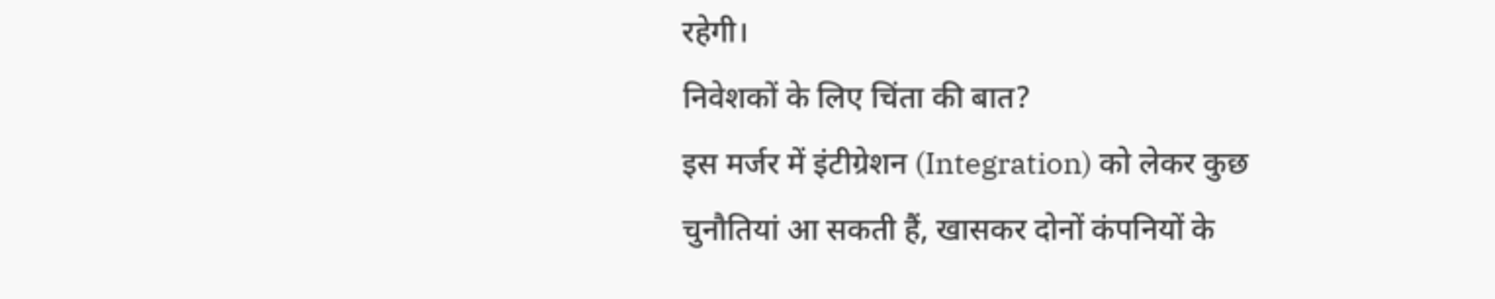रहेगी।
निवेशकों के लिए चिंता की बात?
इस मर्जर में इंटीग्रेशन (Integration) को लेकर कुछ चुनौतियां आ सकती हैं, खासकर दोनों कंपनियों के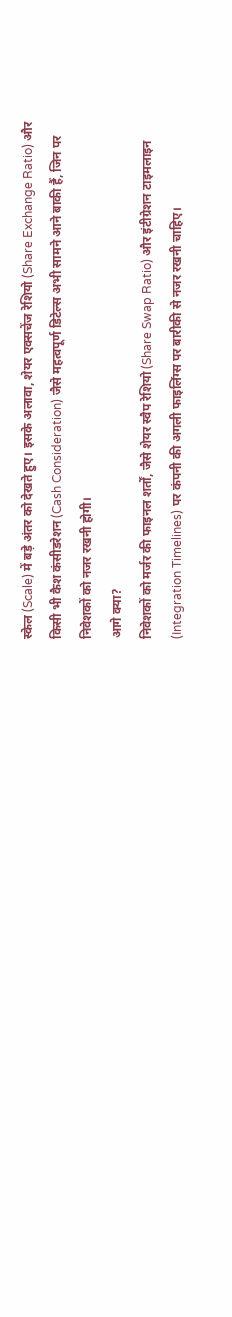स्केल (Scale) में बड़े अंतर को देखते हुए। इसके अलावा, शेयर एक्सचेंज रेशियो (Share Exchange Ratio) और किसी भी कैश कंसीडरेशन (Cash Consideration) जैसे महत्वपूर्ण डिटेल्स अभी सामने आने बाकी हैं, जिन पर निवेशकों को नजर रखनी होगी।
आगे क्या?
निवेशकों को मर्जर की फाइनल शर्तों, जैसे शेयर स्वैप रेशियो (Share Swap Ratio) और इंटीग्रेशन टाइमलाइन (Integration Timelines) पर कंपनी की अगली फाइलिंग्स पर बारीकी से नजर रखनी चाहिए।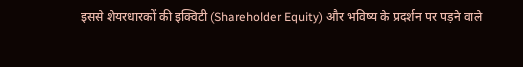इससे शेयरधारकों की इक्विटी (Shareholder Equity) और भविष्य के प्रदर्शन पर पड़ने वाले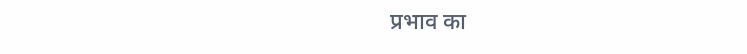प्रभाव का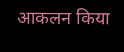आकलन किया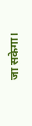जा सकेगा।